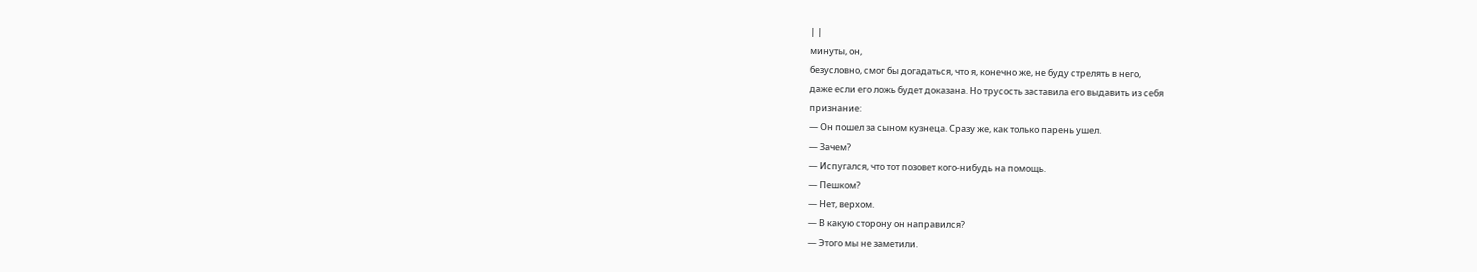| |
минуты, он,
безусловно, смог бы догадаться, что я, конечно же, не буду стрелять в него,
даже если его ложь будет доказана. Но трусость заставила его выдавить из себя
признание:
— Он пошел за сыном кузнеца. Сразу же, как только парень ушел.
— Зачем?
— Испугался, что тот позовет кого-нибудь на помощь.
— Пешком?
— Нет, верхом.
— В какую сторону он направился?
— Этого мы не заметили.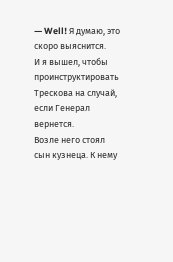— Well! Я думаю, это скоро выяснится.
И я вышел, чтобы проинструктировать Трескова на случай, если Генерал вернется.
Возле него стоял сын кузнеца. К нему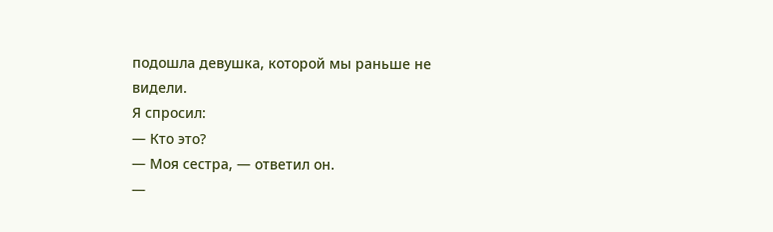подошла девушка, которой мы раньше не
видели.
Я спросил:
— Кто это?
— Моя сестра, — ответил он.
—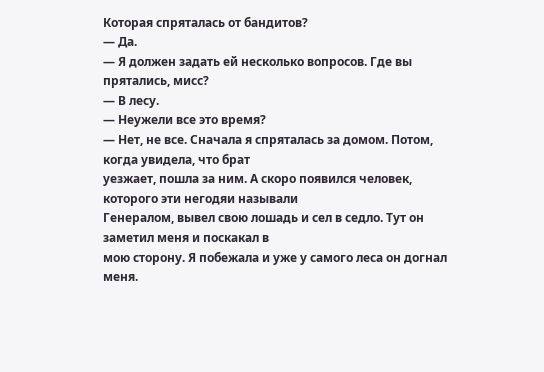Которая спряталась от бандитов?
— Да.
— Я должен задать ей несколько вопросов. Где вы прятались, мисс?
— В лесу.
— Неужели все это время?
— Нет, не все. Сначала я спряталась за домом. Потом, когда увидела, что брат
уезжает, пошла за ним. А скоро появился человек, которого эти негодяи называли
Генералом, вывел свою лошадь и сел в седло. Тут он заметил меня и поскакал в
мою сторону. Я побежала и уже у самого леса он догнал меня.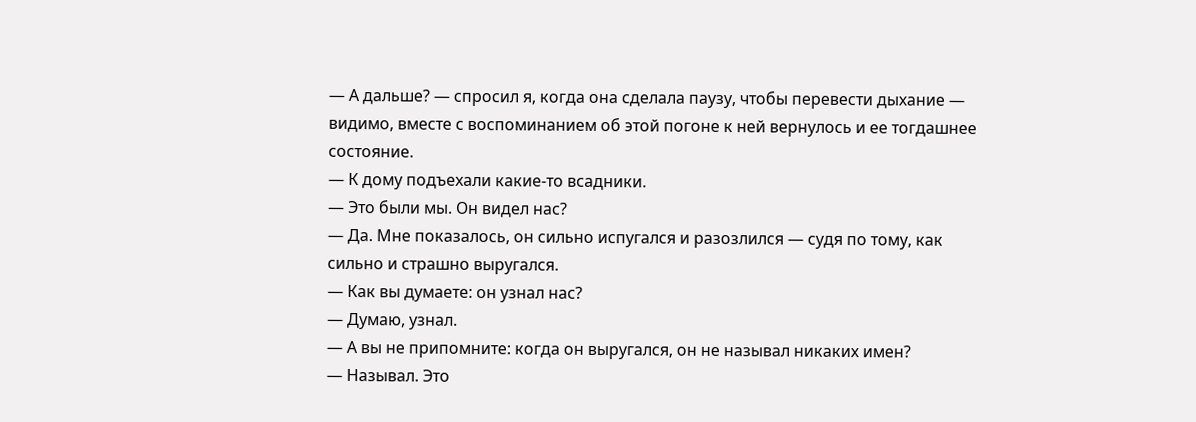— А дальше? — спросил я, когда она сделала паузу, чтобы перевести дыхание —
видимо, вместе с воспоминанием об этой погоне к ней вернулось и ее тогдашнее
состояние.
— К дому подъехали какие-то всадники.
— Это были мы. Он видел нас?
— Да. Мне показалось, он сильно испугался и разозлился — судя по тому, как
сильно и страшно выругался.
— Как вы думаете: он узнал нас?
— Думаю, узнал.
— А вы не припомните: когда он выругался, он не называл никаких имен?
— Называл. Это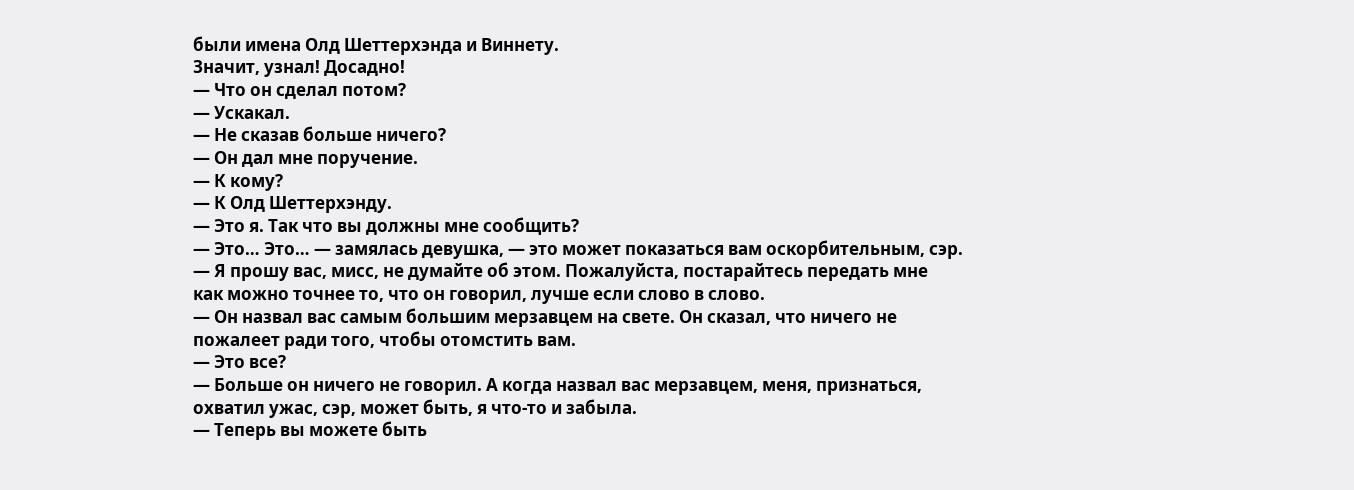были имена Олд Шеттерхэнда и Виннету.
Значит, узнал! Досадно!
— Что он сделал потом?
— Ускакал.
— Не сказав больше ничего?
— Он дал мне поручение.
— К кому?
— К Олд Шеттерхэнду.
— Это я. Так что вы должны мне сообщить?
— Это… Это… — замялась девушка, — это может показаться вам оскорбительным, сэр.
— Я прошу вас, мисс, не думайте об этом. Пожалуйста, постарайтесь передать мне
как можно точнее то, что он говорил, лучше если слово в слово.
— Он назвал вас самым большим мерзавцем на свете. Он сказал, что ничего не
пожалеет ради того, чтобы отомстить вам.
— Это все?
— Больше он ничего не говорил. А когда назвал вас мерзавцем, меня, признаться,
охватил ужас, сэр, может быть, я что-то и забыла.
— Теперь вы можете быть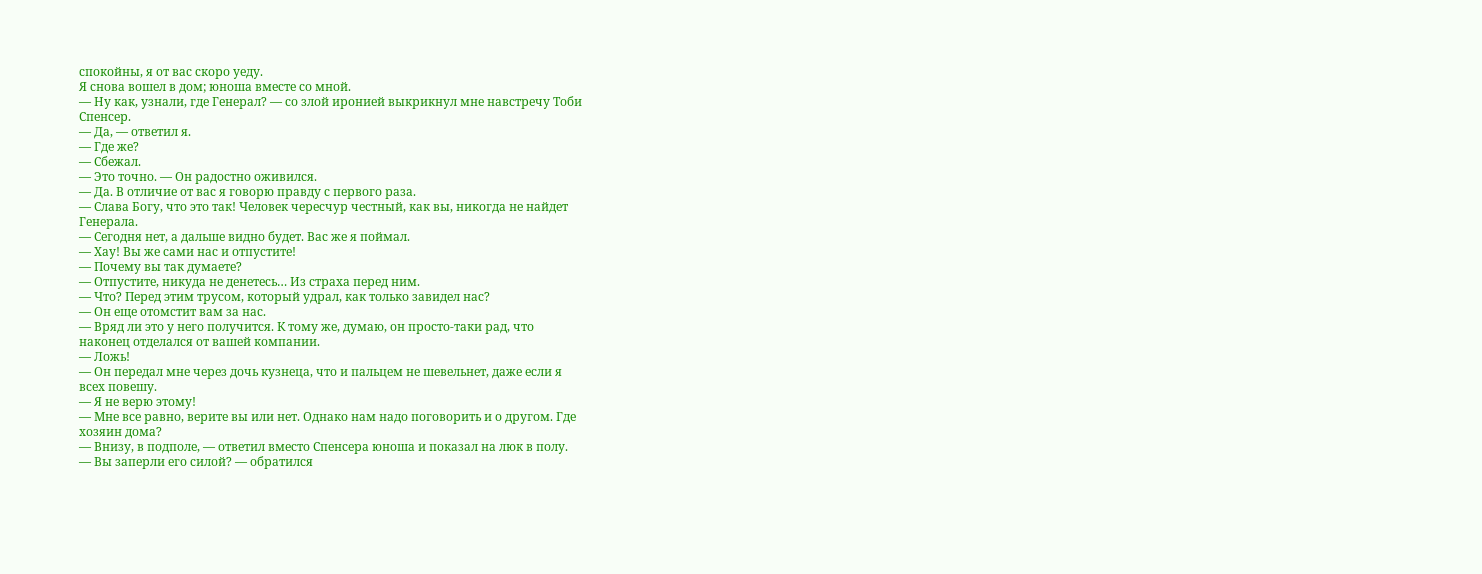спокойны, я от вас скоро уеду.
Я снова вошел в дом; юноша вместе со мной.
— Ну как, узнали, где Генерал? — со злой иронией выкрикнул мне навстречу Тоби
Спенсер.
— Да, — ответил я.
— Где же?
— Сбежал.
— Это точно. — Он радостно оживился.
— Да. В отличие от вас я говорю правду с первого раза.
— Слава Богу, что это так! Человек чересчур честный, как вы, никогда не найдет
Генерала.
— Сегодня нет, а дальше видно будет. Вас же я поймал.
— Хау! Вы же сами нас и отпустите!
— Почему вы так думаете?
— Отпустите, никуда не денетесь… Из страха перед ним.
— Что? Перед этим трусом, который удрал, как только завидел нас?
— Он еще отомстит вам за нас.
— Вряд ли это у него получится. К тому же, думаю, он просто-таки рад, что
наконец отделался от вашей компании.
— Ложь!
— Он передал мне через дочь кузнеца, что и пальцем не шевельнет, даже если я
всех повешу.
— Я не верю этому!
— Мне все равно, верите вы или нет. Однако нам надо поговорить и о другом. Где
хозяин дома?
— Внизу, в подполе, — ответил вместо Спенсера юноша и показал на люк в полу.
— Вы заперли его силой? — обратился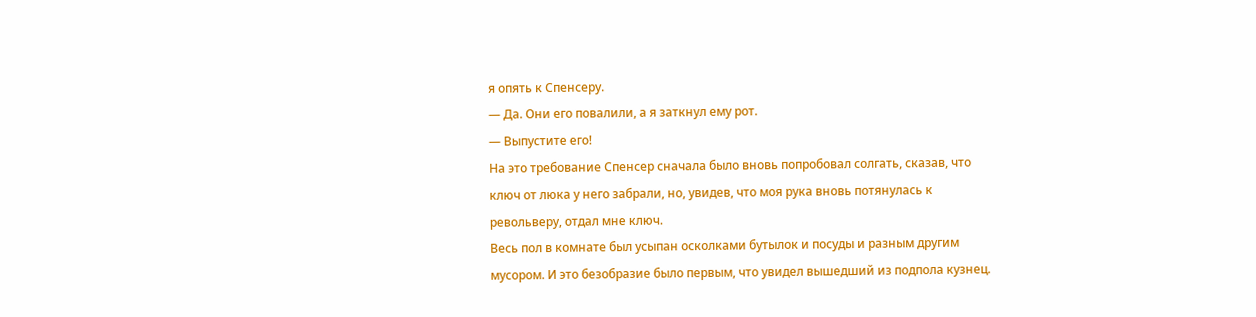я опять к Спенсеру.
— Да. Они его повалили, а я заткнул ему рот.
— Выпустите его!
На это требование Спенсер сначала было вновь попробовал солгать, сказав, что
ключ от люка у него забрали, но, увидев, что моя рука вновь потянулась к
револьверу, отдал мне ключ.
Весь пол в комнате был усыпан осколками бутылок и посуды и разным другим
мусором. И это безобразие было первым, что увидел вышедший из подпола кузнец.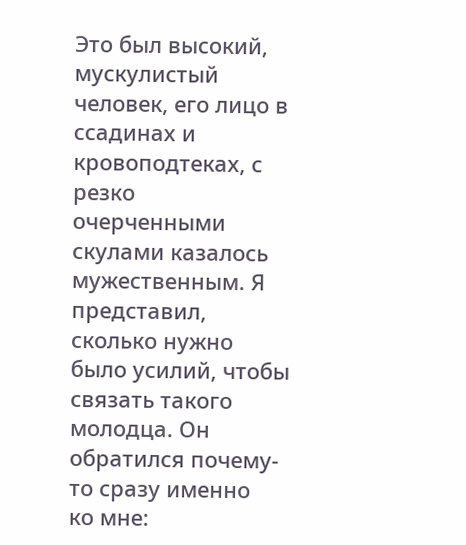Это был высокий, мускулистый человек, его лицо в ссадинах и кровоподтеках, с
резко очерченными скулами казалось мужественным. Я представил, сколько нужно
было усилий, чтобы связать такого молодца. Он обратился почему-то сразу именно
ко мне: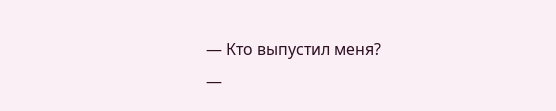— Кто выпустил меня?
—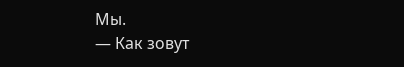Мы.
— Как зовут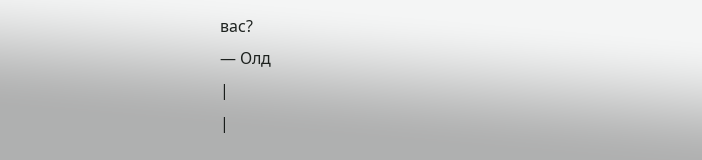вас?
— Олд
|
|